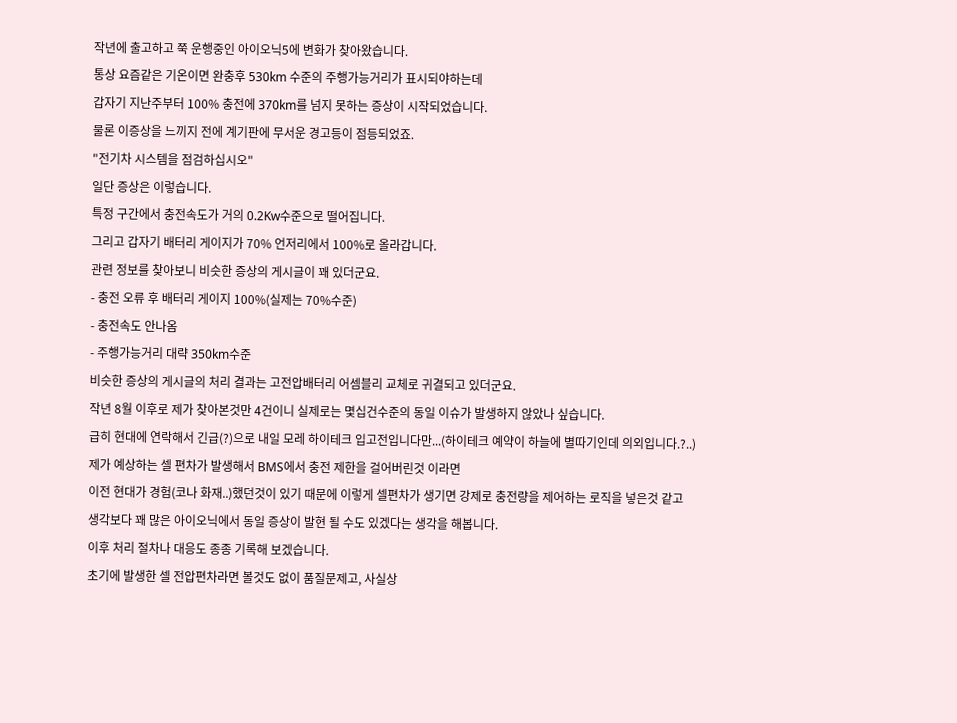작년에 출고하고 쭉 운행중인 아이오닉5에 변화가 찾아왔습니다.
통상 요즘같은 기온이면 완충후 530km 수준의 주행가능거리가 표시되야하는데
갑자기 지난주부터 100% 충전에 370km를 넘지 못하는 증상이 시작되었습니다.
물론 이증상을 느끼지 전에 계기판에 무서운 경고등이 점등되었죠.
"전기차 시스템을 점검하십시오"
일단 증상은 이렇습니다.
특정 구간에서 충전속도가 거의 0.2Kw수준으로 떨어집니다.
그리고 갑자기 배터리 게이지가 70% 언저리에서 100%로 올라갑니다.
관련 정보를 찾아보니 비슷한 증상의 게시글이 꽤 있더군요.
- 충전 오류 후 배터리 게이지 100%(실제는 70%수준)
- 충전속도 안나옴
- 주행가능거리 대략 350km수준
비슷한 증상의 게시글의 처리 결과는 고전압배터리 어셈블리 교체로 귀결되고 있더군요.
작년 8월 이후로 제가 찾아본것만 4건이니 실제로는 몇십건수준의 동일 이슈가 발생하지 않았나 싶습니다.
급히 현대에 연락해서 긴급(?)으로 내일 모레 하이테크 입고전입니다만...(하이테크 예약이 하늘에 별따기인데 의외입니다.?..)
제가 예상하는 셀 편차가 발생해서 BMS에서 충전 제한을 걸어버린것 이라면
이전 현대가 경험(코나 화재..)했던것이 있기 때문에 이렇게 셀편차가 생기면 강제로 충전량을 제어하는 로직을 넣은것 같고
생각보다 꽤 많은 아이오닉에서 동일 증상이 발현 될 수도 있겠다는 생각을 해봅니다.
이후 처리 절차나 대응도 종종 기록해 보겠습니다.
초기에 발생한 셀 전압편차라면 볼것도 없이 품질문제고, 사실상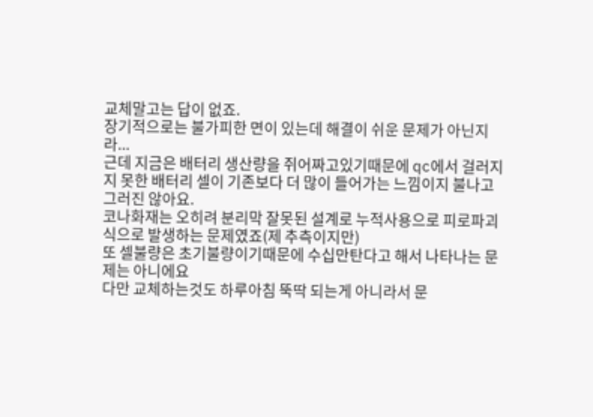교체말고는 답이 없죠.
장기적으로는 불가피한 면이 있는데 해결이 쉬운 문제가 아닌지라...
근데 지금은 배터리 생산량을 쥐어짜고있기때문에 qc에서 걸러지지 못한 배터리 셀이 기존보다 더 많이 들어가는 느낌이지 불나고 그러진 않아요.
코나화재는 오히려 분리막 잘못된 설계로 누적사용으로 피로파괴식으로 발생하는 문제였죠(제 추측이지만)
또 셀불량은 초기불량이기때문에 수십만탄다고 해서 나타나는 문제는 아니에요
다만 교체하는것도 하루아침 뚝딱 되는게 아니라서 문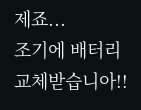제죠...
조기에 배터리 교체받습니아!!